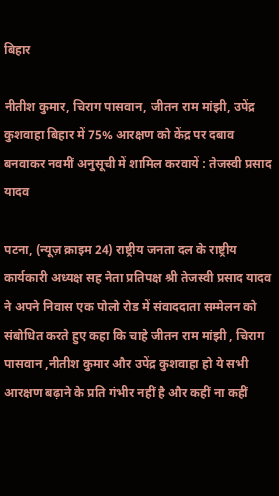बिहार

नीतीश कुमार, चिराग पासवान, जीतन राम मांझी, उपेंद्र कुशवाहा बिहार में 75% आरक्षण को केंद्र पर दबाव बनवाकर नवमीं अनुसूची में शामिल करवायें : तेजस्वी प्रसाद यादव

पटना, (न्यूज़ क्राइम 24) राष्ट्रीय जनता दल के राष्ट्रीय कार्यकारी अध्यक्ष सह नेता प्रतिपक्ष श्री तेजस्वी प्रसाद यादव ने अपने निवास एक पोलो रोड में संवाददाता सम्मेलन को संबोधित करते हुए कहा कि चाहे जीतन राम मांझी , चिराग पासवान ,नीतीश कुमार और उपेंद्र कुशवाहा हो ये सभी आरक्षण बढ़ाने के प्रति गंभीर नहीं है और कहीं ना कहीं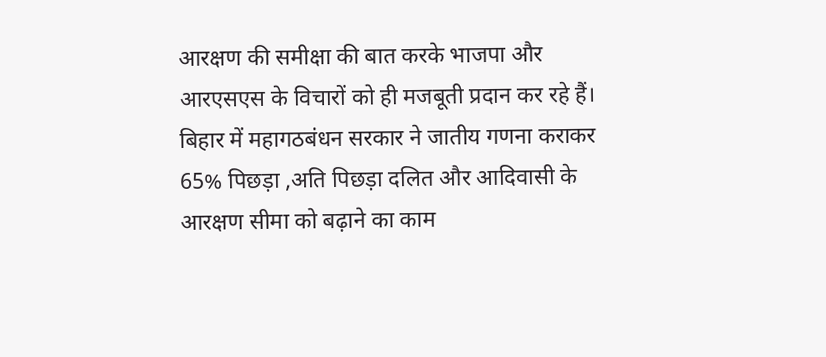आरक्षण की समीक्षा की बात करके भाजपा और आरएसएस के विचारों को ही मजबूती प्रदान कर रहे हैं। बिहार में महागठबंधन सरकार ने जातीय गणना कराकर 65% पिछड़ा ,अति पिछड़ा दलित और आदिवासी के आरक्षण सीमा को बढ़ाने का काम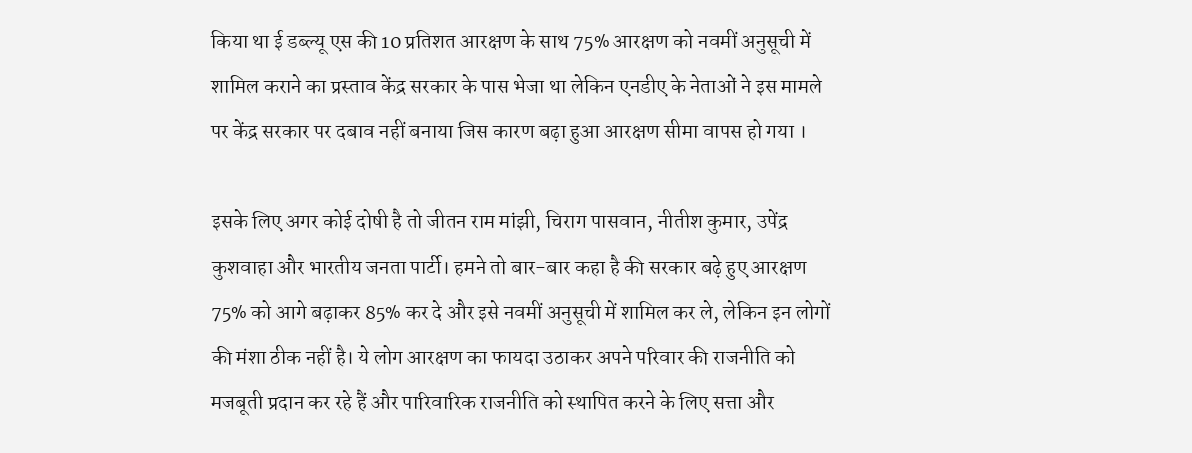किया था ई डब्ल्यू एस की 10 प्रतिशत आरक्षण के साथ 75% आरक्षण को नवमीं अनुसूची में शामिल कराने का प्रस्ताव केंद्र सरकार के पास भेजा था लेकिन एनडीए के नेताओं ने इस मामले पर केंद्र सरकार पर दबाव नहीं बनाया जिस कारण बढ़ा हुआ आरक्षण सीमा वापस हो गया ।

इसके लिए अगर कोई दोषी है तो जीतन राम मांझी, चिराग पासवान, नीतीश कुमार, उपेंद्र कुशवाहा और भारतीय जनता पार्टी। हमने तो बार-बार कहा है की सरकार बढ़े हुए आरक्षण 75% को आगे बढ़ाकर 85% कर दे और इसे नवमीं अनुसूची में शामिल कर ले, लेकिन इन लोगों की मंशा ठीक नहीं है। ये लोग आरक्षण का फायदा उठाकर अपने परिवार की राजनीति को मजबूती प्रदान कर रहे हैं और पारिवारिक राजनीति को स्थापित करने के लिए सत्ता और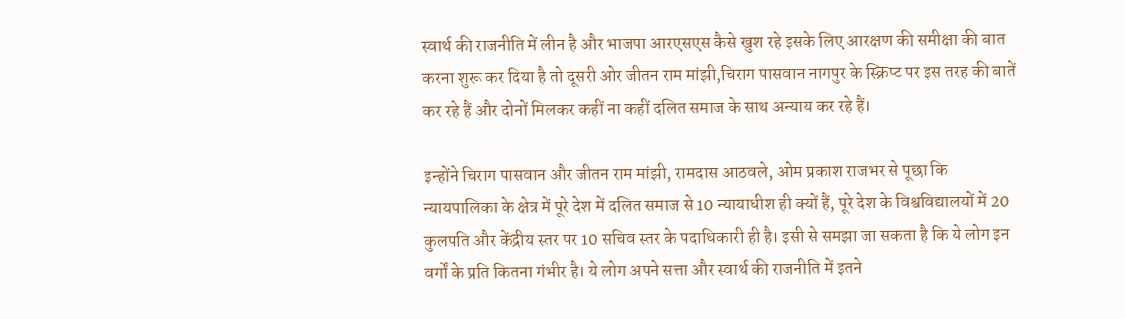स्वार्थ की राजनीति में लीन है और भाजपा आरएसएस कैसे खुश रहे इसके लिए आरक्षण की समीक्षा की बात करना शुरू कर दिया है तो दूसरी ओर जीतन राम मांझी,चिराग पासवान नागपुर के स्क्रिप्ट पर इस तरह की बातें कर रहे हैं और दोनों मिलकर कहीं ना कहीं दलित समाज के साथ अन्याय कर रहे हैं।

इन्होंने चिराग पासवान और जीतन राम मांझी, रामदास आठवले, ओम प्रकाश राजभर से पूछा कि न्यायपालिका के क्षेत्र में पूरे देश में दलित समाज से 10 न्यायाधीश ही क्यों हैं, पूरे देश के विश्वविद्यालयों में 20 कुलपति और केंद्रीय स्तर पर 10 सचिव स्तर के पदाधिकारी ही है। इसी से समझा जा सकता है कि ये लोग इन वर्गों के प्रति कितना गंभीर है। ये लोग अपने सत्ता और स्वार्थ की राजनीति में इतने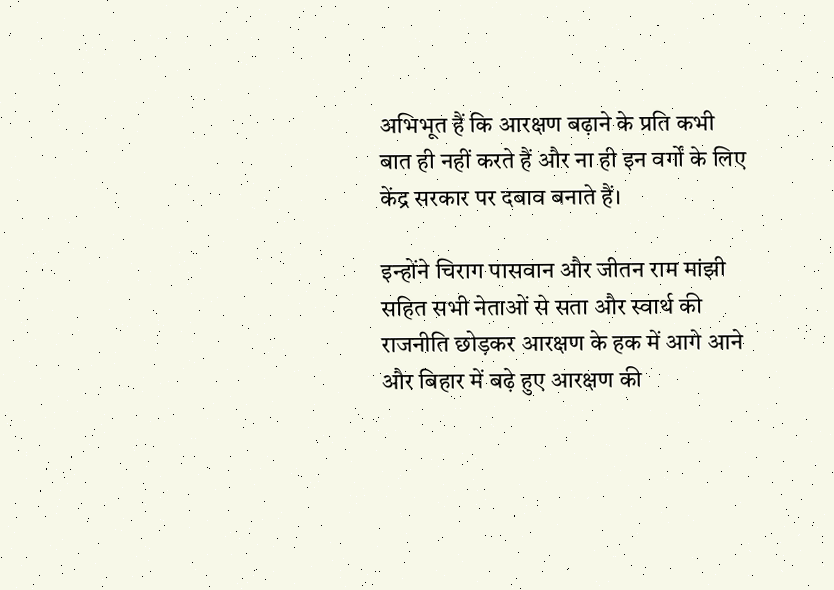अभिभूत हैं कि आरक्षण बढ़ाने के प्रति कभी बात ही नहीं करते हैं और ना ही इन वर्गों के लिए केंद्र सरकार पर दबाव बनाते हैं।

इन्होंने चिराग पासवान और जीतन राम मांझी सहित सभी नेताओं से सता और स्वार्थ की राजनीति छोड़कर आरक्षण के हक में आगे आने और बिहार में बढ़े हुए आरक्षण की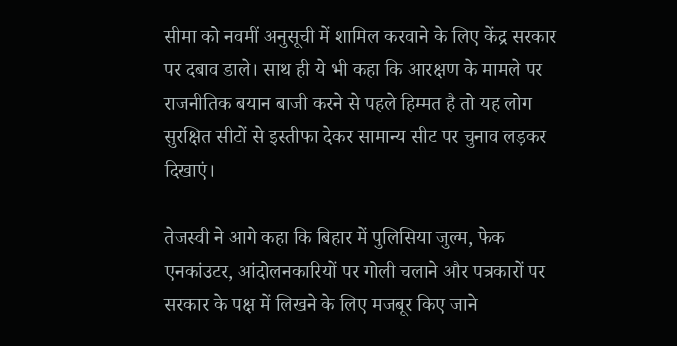सीमा को नवमीं अनुसूची में शामिल करवाने के लिए केंद्र सरकार पर दबाव डाले। साथ ही ये भी कहा कि आरक्षण के मामले पर राजनीतिक बयान बाजी करने से पहले हिम्मत है तो यह लोग सुरक्षित सीटों से इस्तीफा देकर सामान्य सीट पर चुनाव लड़कर दिखाएं।

तेजस्वी ने आगे कहा कि बिहार में पुलिसिया जुल्म, फेक एनकांउटर, आंदोलनकारियों पर गोली चलाने और पत्रकारों पर सरकार के पक्ष में लिखने के लिए मजबूर किए जाने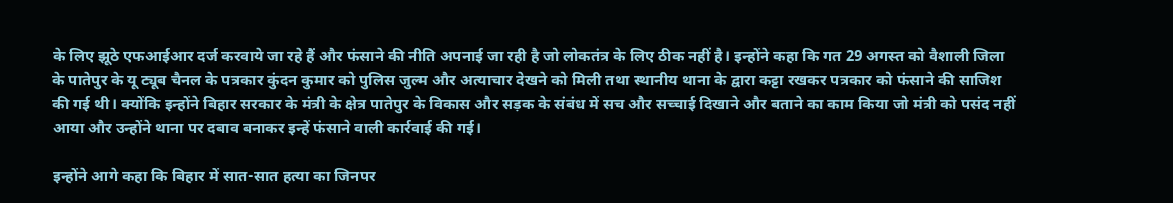के लिए झूठे एफआईआर दर्ज करवाये जा रहे हैं और फंसाने की नीति अपनाई जा रही है जो लोकतंत्र के लिए ठीक नहीं है। इन्होंने कहा कि गत 29 अगस्त को वैशाली जिला के पातेपुर के यू ट्यूब चैनल के पत्रकार कुंदन कुमार को पुलिस जुल्म और अत्याचार देखने को मिली तथा स्थानीय थाना के द्वारा कट्टा रखकर पत्रकार को फंसाने की साजिश की गई थी। क्योंकि इन्होंने बिहार सरकार के मंत्री के क्षेत्र पातेपुर के विकास और सड़क के संबंध में सच और सच्चाई दिखाने और बताने का काम किया जो मंत्री को पसंद नहीं आया और उन्होंने थाना पर दबाव बनाकर इन्हें फंसाने वाली कार्रवाई की गई।

इन्होंने आगे कहा कि बिहार में सात-सात हत्या का जिनपर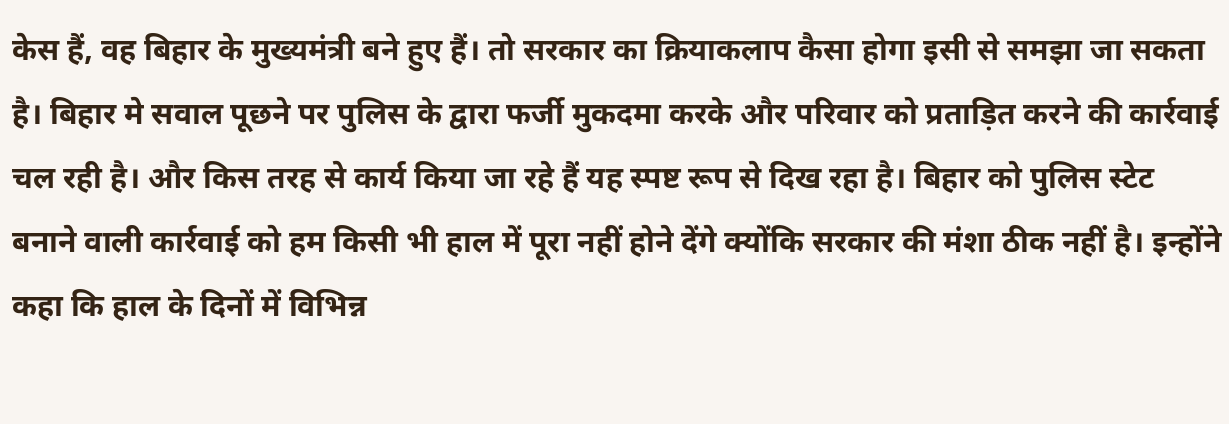केस हैं, वह बिहार के मुख्यमंत्री बने हुए हैं। तो सरकार का क्रियाकलाप कैसा होगा इसी से समझा जा सकता है। बिहार मे सवाल पूछने पर पुलिस के द्वारा फर्जी मुकदमा करके और परिवार को प्रताड़ित करने की कार्रवाई चल रही है। और किस तरह से कार्य किया जा रहे हैं यह स्पष्ट रूप से दिख रहा है। बिहार को पुलिस स्टेट बनाने वाली कार्रवाई को हम किसी भी हाल में पूरा नहीं होने देंगे क्योंकि सरकार की मंशा ठीक नहीं है। इन्होंने कहा कि हाल के दिनों में विभिन्न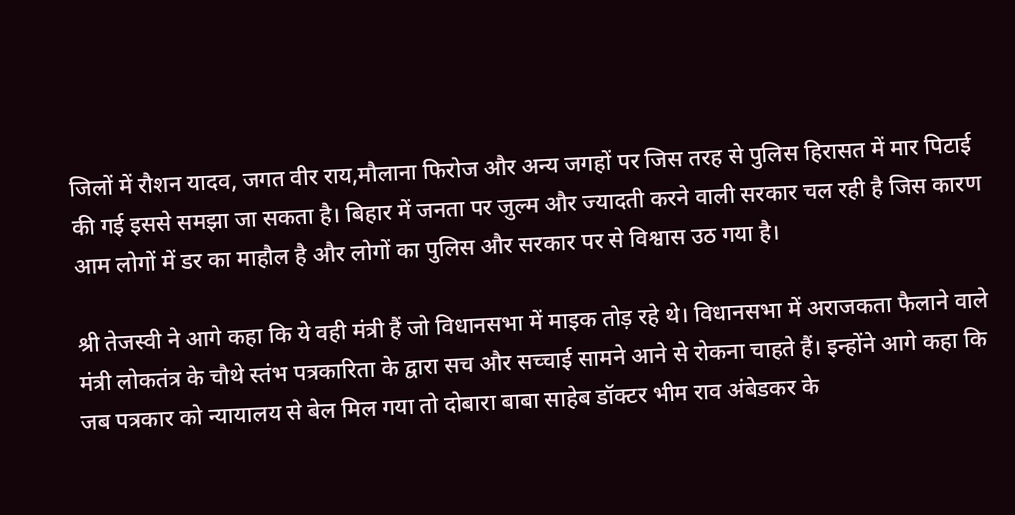जिलों में रौशन यादव, जगत वीर राय,मौलाना फिरोज और अन्य जगहों पर जिस तरह से पुलिस हिरासत में मार पिटाई की गई इससे समझा जा सकता है। बिहार में जनता पर जुल्म और ज्यादती करने वाली सरकार चल रही है जिस कारण आम लोगों में डर का माहौल है और लोगों का पुलिस और सरकार पर से विश्वास उठ गया है।

श्री तेजस्वी ने आगे कहा कि ये वही मंत्री हैं जो विधानसभा में माइक तोड़ रहे थे। विधानसभा में अराजकता फैलाने वाले मंत्री लोकतंत्र के चौथे स्तंभ पत्रकारिता के द्वारा सच और सच्चाई सामने आने से रोकना चाहते हैं। इन्होंने आगे कहा कि जब पत्रकार को न्यायालय से बेल मिल गया तो दोबारा बाबा साहेब डॉक्टर भीम राव अंबेडकर के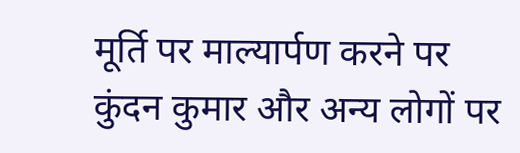मूर्ति पर माल्यार्पण करने पर कुंदन कुमार और अन्य लोगों पर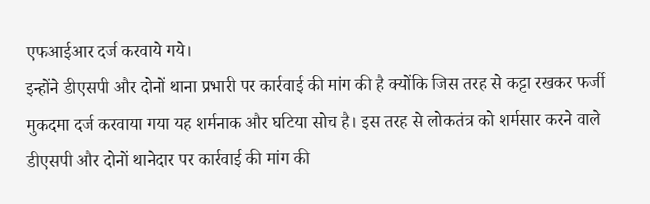एफआईआर दर्ज करवाये गये।
इन्होंने डीएसपी और दोनों थाना प्रभारी पर कार्रवाई की मांग की है क्योंकि जिस तरह से कट्टा रखकर फर्जी मुकदमा दर्ज करवाया गया यह शर्मनाक और घटिया सोच है। इस तरह से लोकतंत्र को शर्मसार करने वाले डीएसपी और दोनों थानेदार पर कार्रवाई की मांग की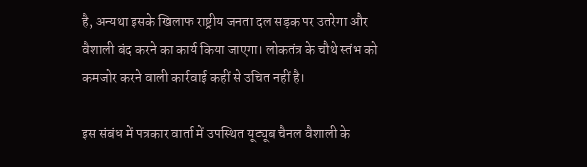है, अन्यथा इसके खिलाफ राष्ट्रीय जनता दल सड़क पर उतरेगा और वैशाली बंद करने का कार्य किया जाएगा। लोकतंत्र के चौथे स्तंभ को कमजोर करने वाली कार्रवाई कहीं से उचित नहीं है।

इस संबंध में पत्रकार वार्ता में उपस्थित यूट्यूब चैनल वैशाली के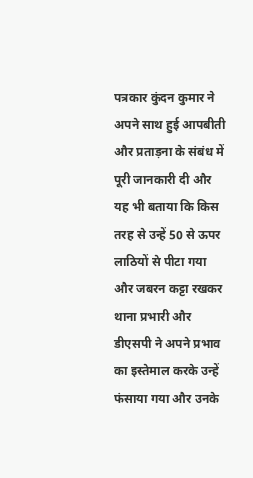पत्रकार कुंदन कुमार ने अपने साथ हुई आपबीती और प्रताड़ना के संबंध में पूरी जानकारी दी और यह भी बताया कि किस तरह से उन्हें 50 से ऊपर लाठियों से पीटा गया और जबरन कट्टा रखकर थाना प्रभारी और डीएसपी ने अपने प्रभाव का इस्तेमाल करके उन्हें फंसाया गया और उनके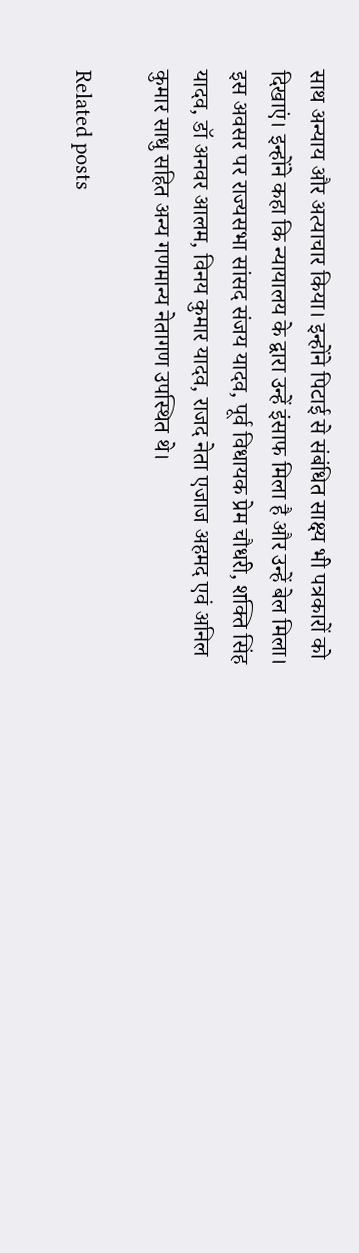साथ अन्याय और अत्याचार किया। इन्होंने पिटाई से संबंधित साक्ष्य भी पत्रकारों को दिखाएं। इन्होंने कहा कि न्यायालय के द्वारा उन्हें इंसाफ मिला है और उन्हें बेल मिला। इस अवसर पर राज्यसभा सांसद संजय यादव, पूर्व विधायक प्रेम चौधरी, शक्ति सिंह यादव, डॉ अनवर आलम, विनय कुमार यादव, राजद नेता एजाज अहमद एवं अनिल कुमार साधु सहित अन्य गणमान्य नेतागण उपस्थित थे।

Related posts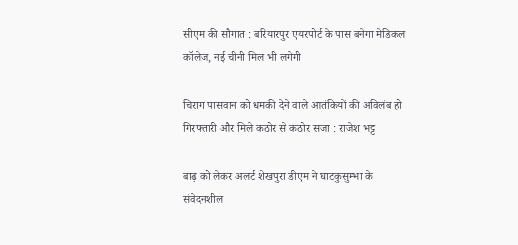सीएम की सौगात : बरियारपुर एयरपोर्ट के पास बनेगा मेडिकल कॉलेज, नई चीनी मिल भी लगेगी

चिराग पासवान को धमकी देने वाले आतंकियों की अविलंब हो गिरफ्तारी और मिले कठोर से कठोर सजा : राजेश भट्ट

बाढ़ को लेकर अलर्ट शेखपुरा डीएम ने घाटकुसुम्भा के संवेदनशील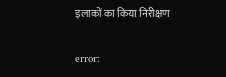इलाकों का किया निरीक्षण

error: